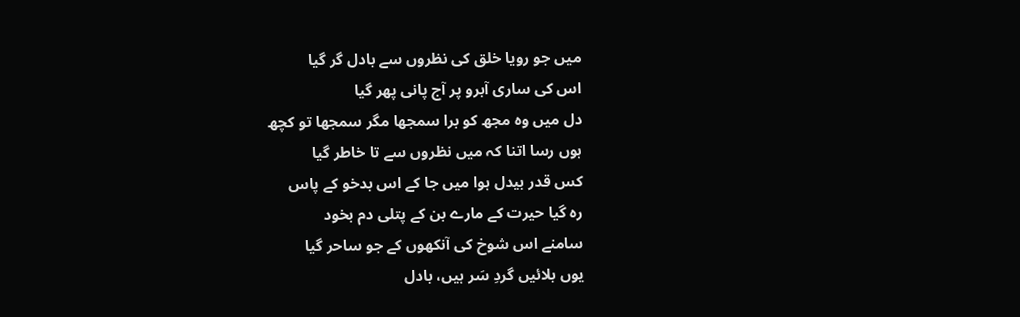میں جو رویا خلق کی نظروں سے بادل گر گیا
اس کی ساری آبرو پر آج پانی پھر گیا
دل میں وہ مجھ کو برا سمجھا مگر سمجھا تو کچھ
ہوں رسا اتنا کہ میں نظروں سے تا خاطر گیا
کس قدر بیدل ہوا میں جا کے اس بدخو کے پاس
رہ گیا حیرت کے مارے بن کے پتلی دم بخود
سامنے اس شوخ کی آنکھوں کے جو ساحر گیا
یوں بلائیں گردِ سَر ہیں، بادل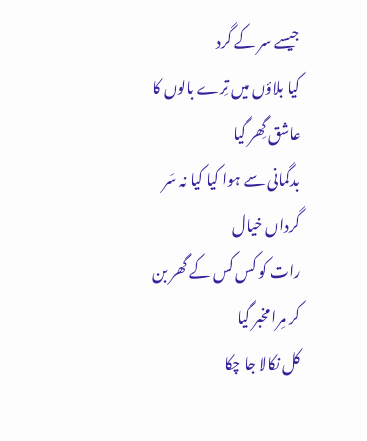جیسے سر کے گرد
کیا بلاؤں میں تِرے بالوں کا عاشق گِھر گیا
بدگمانی سے ہوا کیا کیا نہ سَر گرداں خیال
رات کو کس کس کے گھر بن کر مِرا مخبر گیا
کل نکالا جا چکا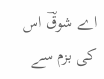اے شوقؔ اس کی بزم سے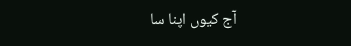آج کیوں اپنا سا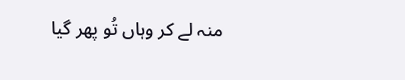منہ لے کر وہاں تُو پھر گیا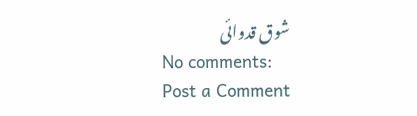شوق قدوائی
No comments:
Post a Comment